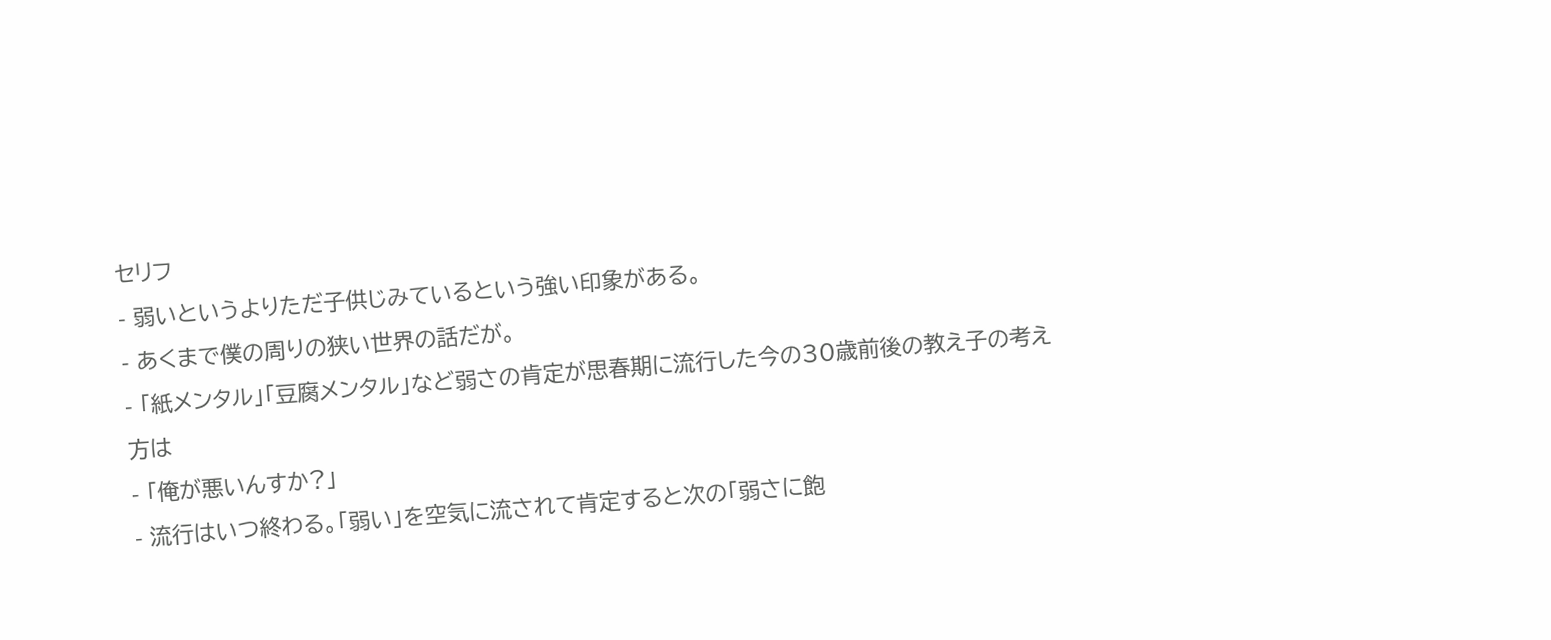セリフ
- 弱いというよりただ子供じみているという強い印象がある。
- あくまで僕の周りの狭い世界の話だが。
- 「紙メンタル」「豆腐メンタル」など弱さの肯定が思春期に流行した今の30歳前後の教え子の考え方は
- 「俺が悪いんすか?」
- 流行はいつ終わる。「弱い」を空気に流されて肯定すると次の「弱さに飽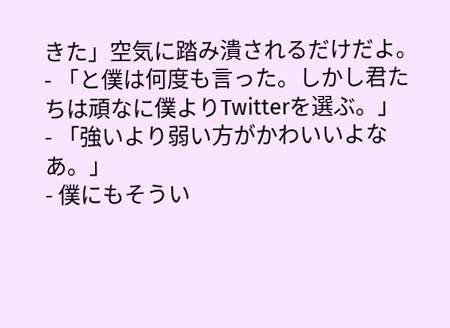きた」空気に踏み潰されるだけだよ。
- 「と僕は何度も言った。しかし君たちは頑なに僕よりTwitterを選ぶ。」
- 「強いより弱い方がかわいいよなあ。」
- 僕にもそうい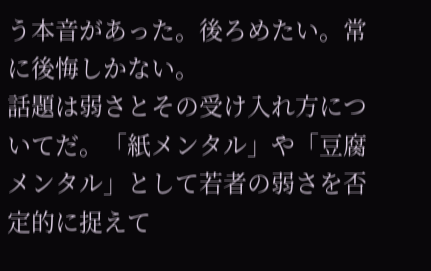う本音があった。後ろめたい。常に後悔しかない。
話題は弱さとその受け入れ方についてだ。「紙メンタル」や「豆腐メンタル」として若者の弱さを否定的に捉えて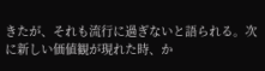きたが、それも流行に過ぎないと語られる。次に新しい価値観が現れた時、か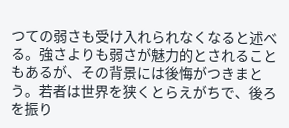つての弱さも受け入れられなくなると述べる。強さよりも弱さが魅力的とされることもあるが、その背景には後悔がつきまとう。若者は世界を狭くとらえがちで、後ろを振り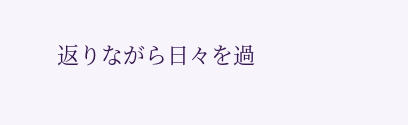返りながら日々を過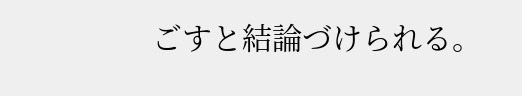ごすと結論づけられる。